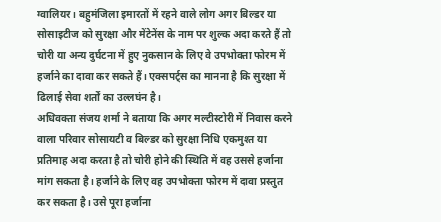ग्वालियर। बहुमंजिला इमारतों में रहने वाले लोग अगर बिल्डर या सोसाइटीज को सुरक्षा और मेंटेनेंस के नाम पर शुल्क अदा करते हैं तो चोरी या अन्य दुर्घटना में हुए नुकसान के लिए वे उपभोक्ता फोरम में हर्जाने का दावा कर सकते हैं। एक्सपर्ट्स का मानना है कि सुरक्षा में ढिलाई सेवा शर्तों का उल्लघंन है।
अधिवक्ता संजय शर्मा ने बताया कि अगर मल्टीस्टोरी में निवास करने वाला परिवार सोसायटी व बिल्डर को सुरक्षा निधि एकमुश्त या प्रतिमाह अदा करता है तो चोरी होने की स्थिति में वह उससे हर्जाना मांग सकता है। हर्जाने के लिए वह उपभोक्ता फोरम में दावा प्रस्तुत कर सकता है। उसे पूरा हर्जाना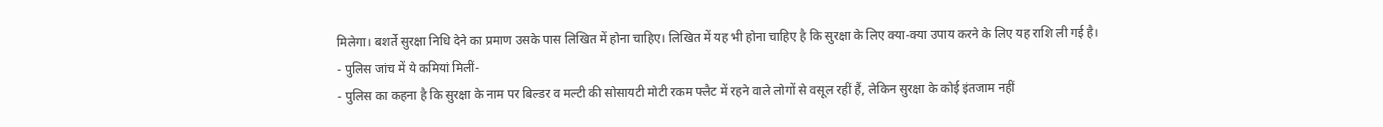मिलेगा। बशर्ते सुरक्षा निधि देने का प्रमाण उसके पास लिखित में होना चाहिए। लिखित में यह भी होना चाहिए है कि सुरक्षा के लिए क्या-क्या उपाय करने के लिए यह राशि ली गई है।
- पुलिस जांच में ये कमियां मिलीं-
- पुलिस का कहना है कि सुरक्षा के नाम पर बिल्डर व मल्टी की सोसायटी मोटी रकम फ्लैट में रहने वाले लोगों से वसूल रहीं हैं, लेकिन सुरक्षा के कोई इंतजाम नहीं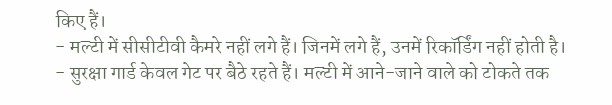किए हैं।
- मल्टी में सीसीटीवी कैमरे नहीं लगे हैं। जिनमें लगे हैं, उनमें रिकॉर्डिंग नहीं होती है।
- सुरक्षा गार्ड केवल गेट पर बैठे रहते हैं। मल्टी में आने-जाने वाले को टोकते तक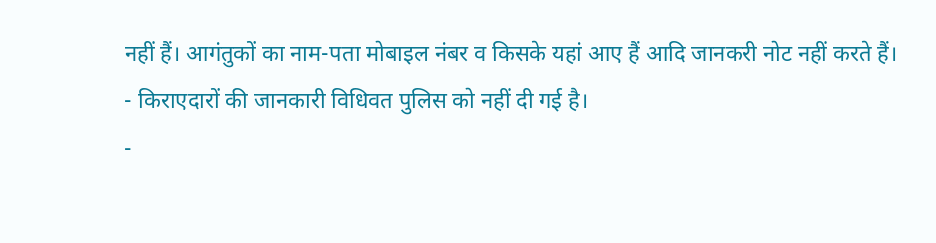नहीं हैं। आगंतुकों का नाम-पता मोबाइल नंबर व किसके यहां आए हैं आदि जानकरी नोट नहीं करते हैं।
- किराएदारों की जानकारी विधिवत पुलिस को नहीं दी गई है।
-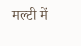मल्टी में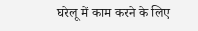घरेलू में काम करने के लिए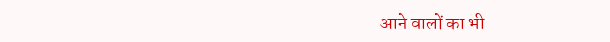आने वालों का भी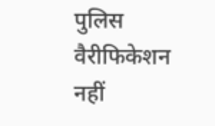पुलिस वैरीफिकेशन नहीं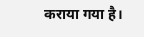कराया गया है।